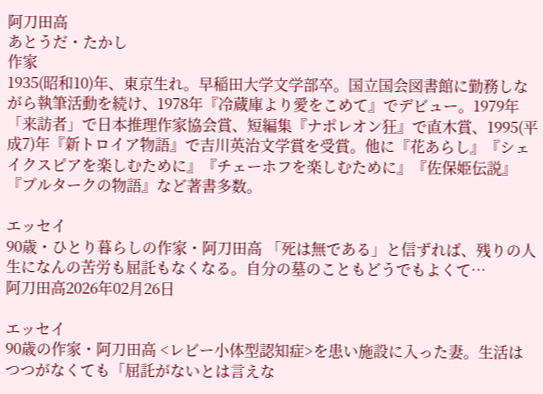阿刀田高
あとうだ・たかし
作家
1935(昭和10)年、東京生れ。早稲田大学文学部卒。国立国会図書館に勤務しながら執筆活動を続け、1978年『冷蔵庫より愛をこめて』でデビュー。1979年「来訪者」で日本推理作家協会賞、短編集『ナポレオン狂』で直木賞、1995(平成7)年『新トロイア物語』で吉川英治文学賞を受賞。他に『花あらし』『シェイクスピアを楽しむために』『チェーホフを楽しむために』『佐保姫伝説』『プルタークの物語』など著書多数。

エッセイ
90歳・ひとり暮らしの作家・阿刀田高 「死は無である」と信ずれば、残りの人生になんの苦労も屈託もなくなる。自分の墓のこともどうでもよくて…
阿刀田高2026年02月26日

エッセイ
90歳の作家・阿刀田高 <レビー小体型認知症>を患い施設に入った妻。生活はつつがなくても「屈託がないとは言えな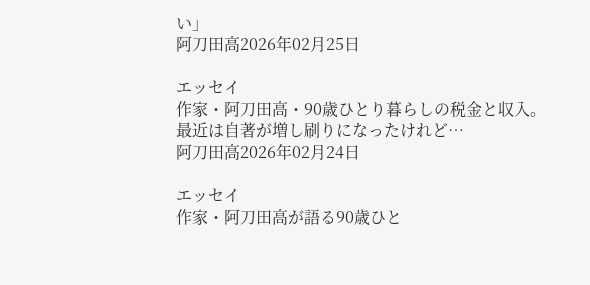い」
阿刀田高2026年02月25日

エッセイ
作家・阿刀田高・90歳ひとり暮らしの税金と収入。最近は自著が増し刷りになったけれど…
阿刀田高2026年02月24日

エッセイ
作家・阿刀田高が語る90歳ひと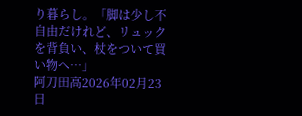り暮らし。「脚は少し不自由だけれど、リュックを背負い、杖をついて買い物へ…」
阿刀田高2026年02月23日